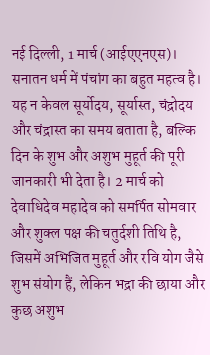नई दिल्ली, 1 मार्च (आईएएनएस)। सनातन धर्म में पंचांग का बहुत महत्व है। यह न केवल सूर्योदय, सूर्यास्त, चंद्रोदय और चंद्रास्त का समय बताता है, बल्कि दिन के शुभ और अशुभ मुहूर्त की पूरी जानकारी भी देता है। 2 मार्च को देवाधिदेव महादेव को समर्पित सोमवार और शुक्ल पक्ष की चतुर्दशी तिथि है, जिसमें अभिजित मुहूर्त और रवि योग जैसे शुभ संयोग हैं, लेकिन भद्रा की छाया और कुछ अशुभ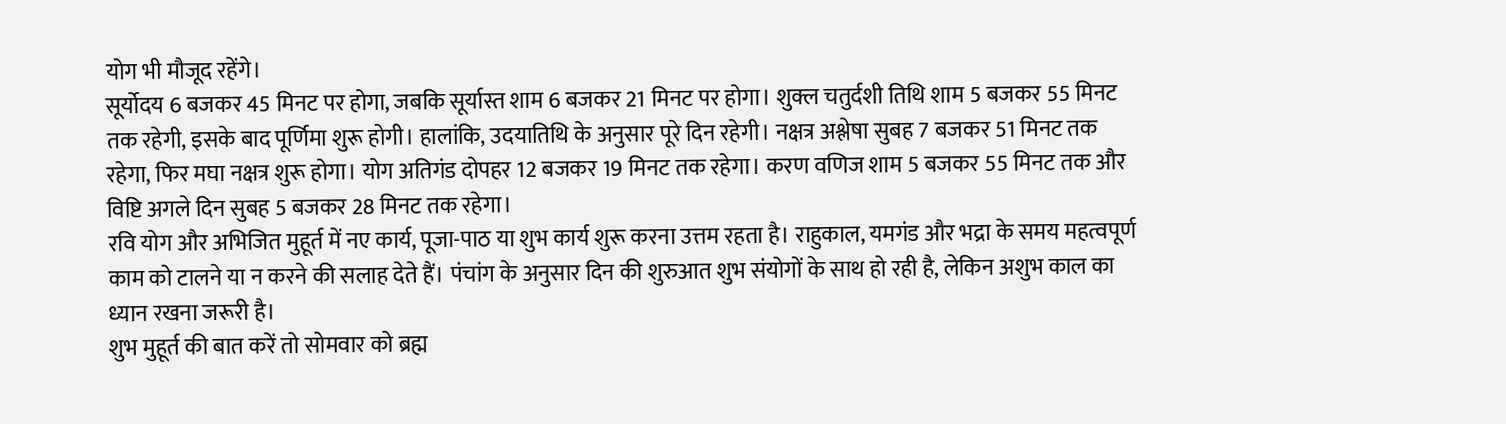योग भी मौजूद रहेंगे।
सूर्योदय 6 बजकर 45 मिनट पर होगा, जबकि सूर्यास्त शाम 6 बजकर 21 मिनट पर होगा। शुक्ल चतुर्दशी तिथि शाम 5 बजकर 55 मिनट तक रहेगी, इसके बाद पूर्णिमा शुरू होगी। हालांकि, उदयातिथि के अनुसार पूरे दिन रहेगी। नक्षत्र अश्लेषा सुबह 7 बजकर 51 मिनट तक रहेगा, फिर मघा नक्षत्र शुरू होगा। योग अतिगंड दोपहर 12 बजकर 19 मिनट तक रहेगा। करण वणिज शाम 5 बजकर 55 मिनट तक और विष्टि अगले दिन सुबह 5 बजकर 28 मिनट तक रहेगा।
रवि योग और अभिजित मुहूर्त में नए कार्य, पूजा-पाठ या शुभ कार्य शुरू करना उत्तम रहता है। राहुकाल, यमगंड और भद्रा के समय महत्वपूर्ण काम को टालने या न करने की सलाह देते हैं। पंचांग के अनुसार दिन की शुरुआत शुभ संयोगों के साथ हो रही है, लेकिन अशुभ काल का ध्यान रखना जरूरी है।
शुभ मुहूर्त की बात करें तो सोमवार को ब्रह्म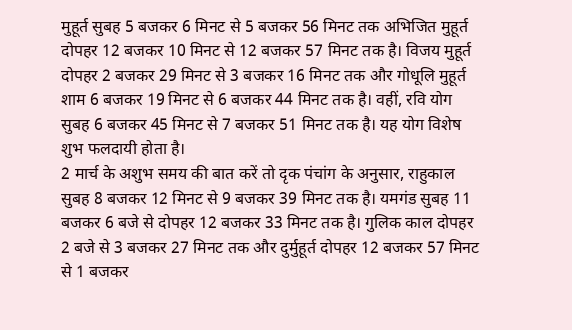मुहूर्त सुबह 5 बजकर 6 मिनट से 5 बजकर 56 मिनट तक अभिजित मुहूर्त दोपहर 12 बजकर 10 मिनट से 12 बजकर 57 मिनट तक है। विजय मुहूर्त दोपहर 2 बजकर 29 मिनट से 3 बजकर 16 मिनट तक और गोधूलि मुहूर्त शाम 6 बजकर 19 मिनट से 6 बजकर 44 मिनट तक है। वहीं, रवि योग सुबह 6 बजकर 45 मिनट से 7 बजकर 51 मिनट तक है। यह योग विशेष शुभ फलदायी होता है।
2 मार्च के अशुभ समय की बात करें तो दृक पंचांग के अनुसार, राहुकाल सुबह 8 बजकर 12 मिनट से 9 बजकर 39 मिनट तक है। यमगंड सुबह 11 बजकर 6 बजे से दोपहर 12 बजकर 33 मिनट तक है। गुलिक काल दोपहर 2 बजे से 3 बजकर 27 मिनट तक और दुर्मुहूर्त दोपहर 12 बजकर 57 मिनट से 1 बजकर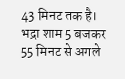43 मिनट तक है। भद्रा शाम 5 बजकर 55 मिनट से अगले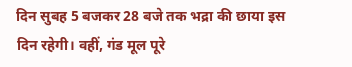दिन सुबह 5 बजकर 28 बजे तक भद्रा की छाया इस दिन रहेगी। वहीं, गंड मूल पूरे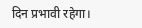दिन प्रभावी रहेगा।